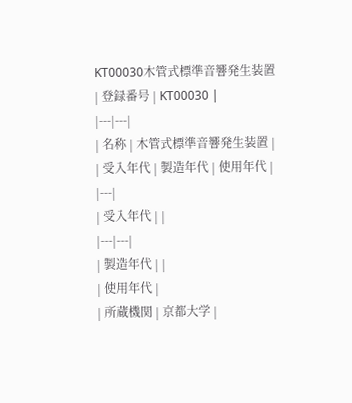KT00030木管式標準音響発生装置
| 登録番号 | KT00030 |
|---|---|
| 名称 | 木管式標準音響発生装置 |
| 受入年代 | 製造年代 | 使用年代 |
|---|
| 受入年代 | |
|---|---|
| 製造年代 | |
| 使用年代 |
| 所蔵機関 | 京都大学 |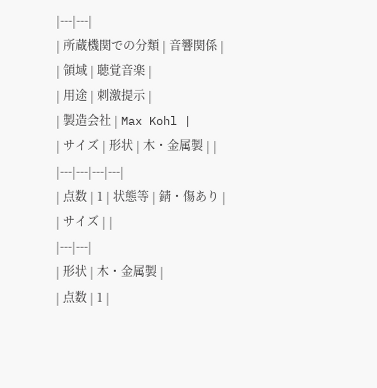|---|---|
| 所蔵機関での分類 | 音響関係 |
| 領域 | 聴覚音楽 |
| 用途 | 刺激提示 |
| 製造会社 | Max Kohl |
| サイズ | 形状 | 木・金属製 | |
|---|---|---|---|
| 点数 | 1 | 状態等 | 錆・傷あり |
| サイズ | |
|---|---|
| 形状 | 木・金属製 |
| 点数 | 1 |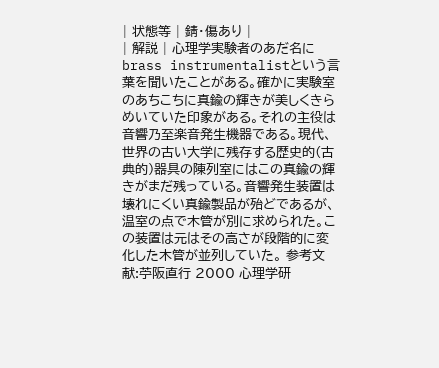| 状態等 | 錆・傷あり |
| 解説 | 心理学実験者のあだ名にbrass instrumentalistという言葉を聞いたことがある。確かに実験室のあちこちに真鍮の輝きが美しくきらめいていた印象がある。それの主役は音響乃至楽音発生機器である。現代、世界の古い大学に残存する歴史的(古典的)器具の陳列室にはこの真鍮の輝きがまだ残っている。音響発生装置は壊れにくい真鍮製品が殆どであるが、温室の点で木管が別に求められた。この装置は元はその高さが段階的に変化した木管が並列していた。 参考文献:苧阪直行 2000 心理学研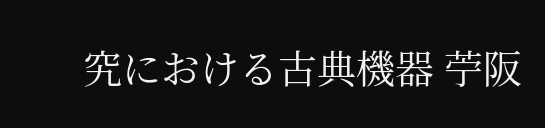究における古典機器 苧阪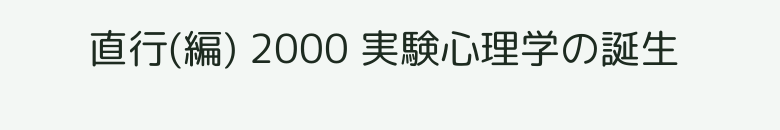直行(編) 2000 実験心理学の誕生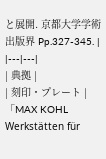と展開. 京都大学学術出版界 Pp.327-345. |
|---|---|
| 典拠 |
| 刻印・プレート | 「MAX KOHL Werkstätten für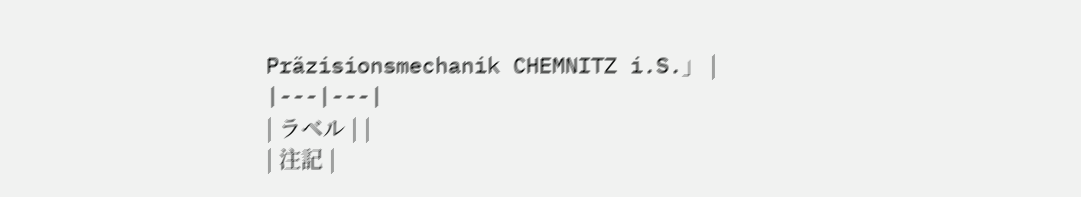Präzisionsmechanik CHEMNITZ i.S.」 |
|---|---|
| ラベル | |
| 注記 |